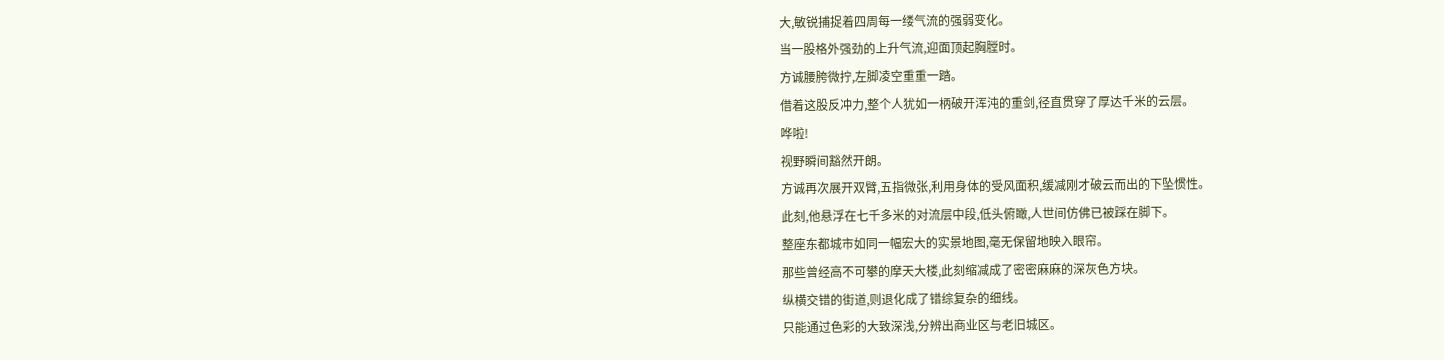大,敏锐捕捉着四周每一缕气流的强弱变化。
当一股格外强劲的上升气流,迎面顶起胸膛时。
方诚腰胯微拧,左脚凌空重重一踏。
借着这股反冲力,整个人犹如一柄破开浑沌的重剑,径直贯穿了厚达千米的云层。
哗啦!
视野瞬间豁然开朗。
方诚再次展开双臂,五指微张,利用身体的受风面积,缓减刚才破云而出的下坠惯性。
此刻,他悬浮在七千多米的对流层中段,低头俯瞰,人世间仿佛已被踩在脚下。
整座东都城市如同一幅宏大的实景地图,毫无保留地映入眼帘。
那些曾经高不可攀的摩天大楼,此刻缩减成了密密麻麻的深灰色方块。
纵横交错的街道,则退化成了错综复杂的细线。
只能通过色彩的大致深浅,分辨出商业区与老旧城区。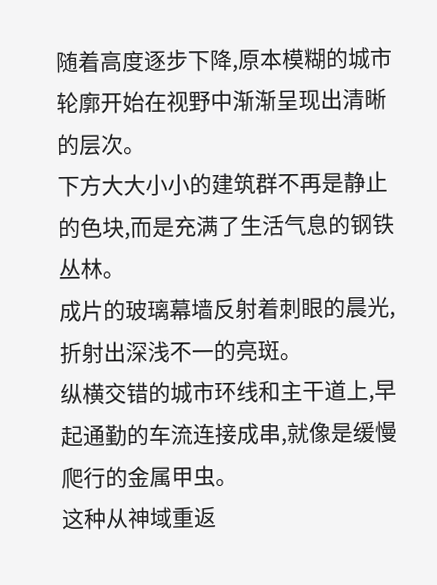随着高度逐步下降,原本模糊的城市轮廓开始在视野中渐渐呈现出清晰的层次。
下方大大小小的建筑群不再是静止的色块,而是充满了生活气息的钢铁丛林。
成片的玻璃幕墙反射着刺眼的晨光,折射出深浅不一的亮斑。
纵横交错的城市环线和主干道上,早起通勤的车流连接成串,就像是缓慢爬行的金属甲虫。
这种从神域重返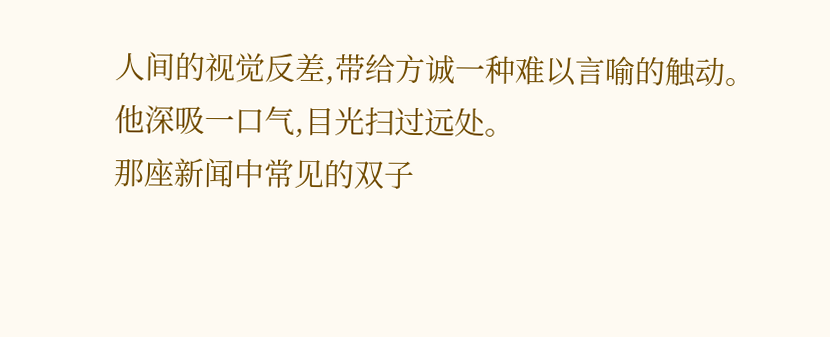人间的视觉反差,带给方诚一种难以言喻的触动。
他深吸一口气,目光扫过远处。
那座新闻中常见的双子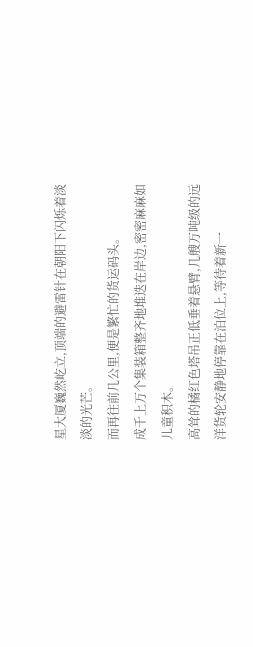星大厦巍然屹立,顶端的避雷针在朝阳下闪烁着淡淡的光芒。
而再往前几公里,便是繁忙的货运码头。
成千上万个集装箱整齐地堆迭在岸边,密密麻麻如儿童积木。
高耸的橘红色塔吊正低垂着悬臂,几艘万吨级的远洋货轮安静地停靠在泊位上,等待着新一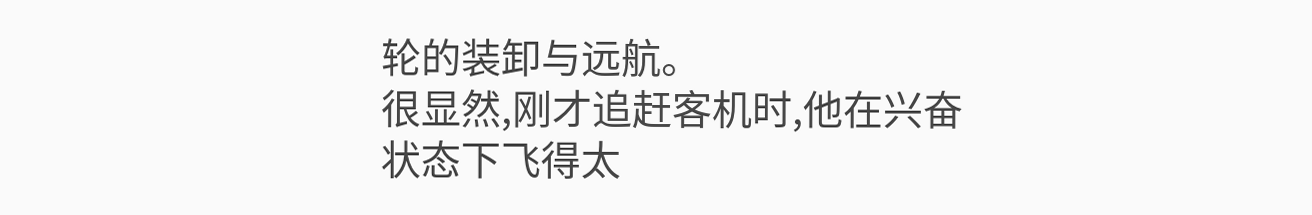轮的装卸与远航。
很显然,刚才追赶客机时,他在兴奋状态下飞得太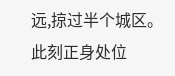远,掠过半个城区。
此刻正身处位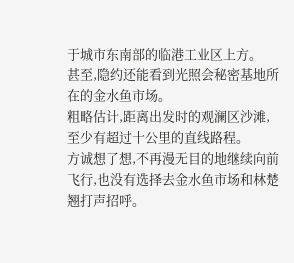于城市东南部的临港工业区上方。
甚至,隐约还能看到光照会秘密基地所在的金水鱼市场。
粗略估计,距离出发时的观澜区沙滩,至少有超过十公里的直线路程。
方诚想了想,不再漫无目的地继续向前飞行,也没有选择去金水鱼市场和林楚翘打声招呼。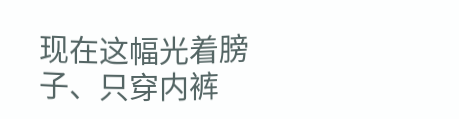现在这幅光着膀子、只穿内裤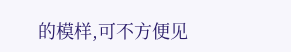的模样,可不方便见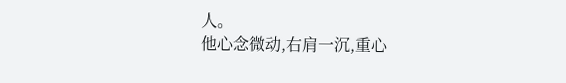人。
他心念微动,右肩一沉,重心